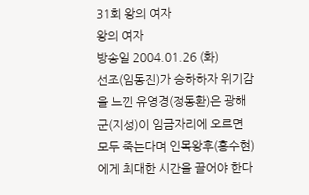31회 왕의 여자
왕의 여자
방송일 2004.01.26 (화)
선조(임동진)가 승하하자 위기감을 느낀 유영경(정동환)은 광해군(지성)이 임금자리에 오르면 모두 죽는다며 인목왕후(홍수현)에게 최대한 시간을 끌어야 한다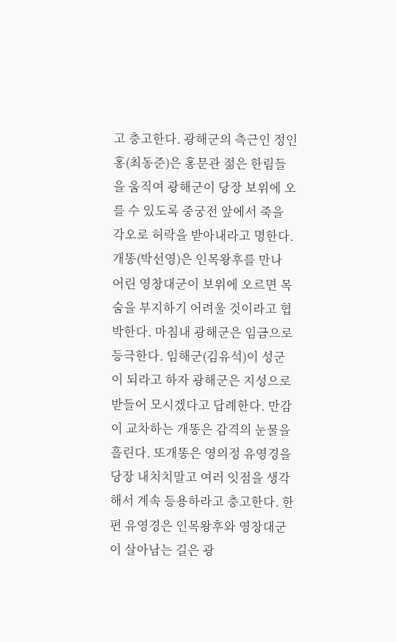고 충고한다. 광해군의 측근인 정인홍(최동준)은 홍문관 젊은 한림들을 움직여 광해군이 당장 보위에 오를 수 있도록 중궁전 앞에서 죽을 각오로 허락을 받아내라고 명한다. 개똥(박선영)은 인목왕후를 만나 어린 영창대군이 보위에 오르면 목숨을 부지하기 어려울 것이라고 협박한다. 마침내 광해군은 임금으로 등극한다. 임해군(김유석)이 성군이 되라고 하자 광해군은 지성으로 받들어 모시겠다고 답례한다. 만감이 교차하는 개똥은 감격의 눈물을 흘린다. 또개똥은 영의정 유영경을 당장 내치치말고 여러 잇점을 생각해서 계속 등용하라고 충고한다. 한편 유영경은 인목왕후와 영창대군이 살아남는 길은 광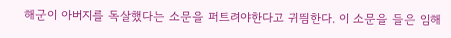해군이 아버지를 독살했다는 소문을 퍼트려야한다고 귀띔한다. 이 소문을 들은 임해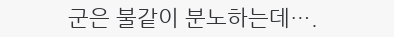군은 불같이 분노하는데….